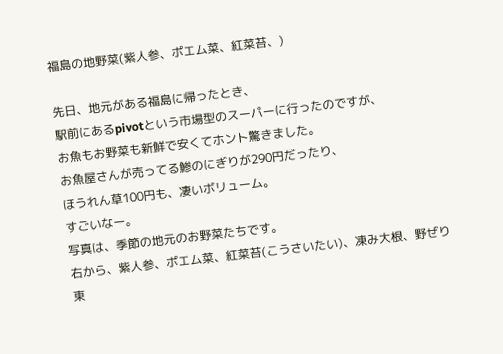福島の地野菜(紫人参、ポエム菜、紅菜苔、)

先日、地元がある福島に帰ったとき、
駅前にあるpivotという市場型のスーパーに行ったのですが、
お魚もお野菜も新鮮で安くてホント驚きました。
お魚屋さんが売ってる鯵のにぎりが290円だったり、
ほうれん草100円も、凄いボリューム。
すごいなー。
写真は、季節の地元のお野菜たちです。
右から、紫人参、ポエム菜、紅菜苔(こうさいたい)、凍み大根、野ぜり
東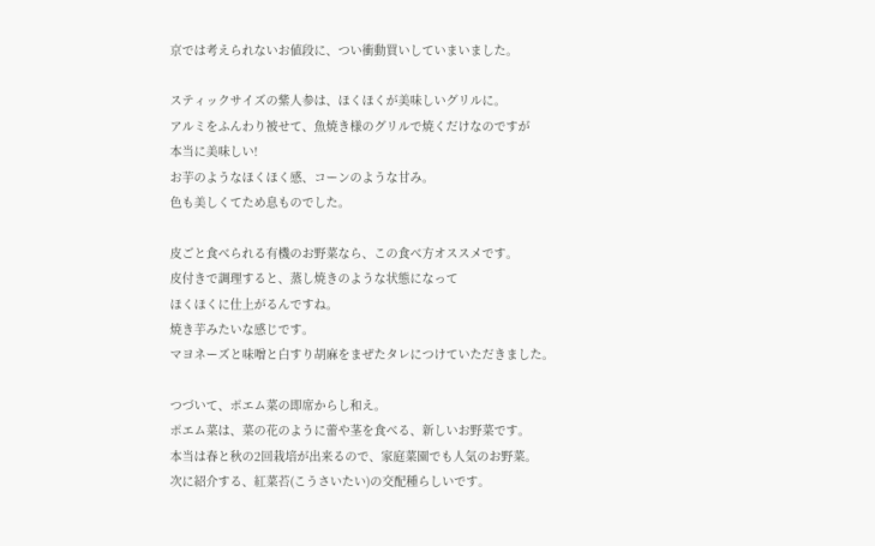京では考えられないお値段に、つい衝動買いしていまいました。

スティックサイズの紫人参は、ほくほくが美味しいグリルに。
アルミをふんわり被せて、魚焼き様のグリルで焼くだけなのですが
本当に美味しい!
お芋のようなほくほく感、コーンのような甘み。
色も美しくてため息ものでした。

皮ごと食べられる有機のお野菜なら、この食べ方オススメです。
皮付きで調理すると、蒸し焼きのような状態になって
ほくほくに仕上がるんですね。
焼き芋みたいな感じです。
マヨネーズと味噌と白すり胡麻をまぜたタレにつけていただきました。

つづいて、ポエム菜の即席からし和え。
ポエム菜は、菜の花のように蕾や茎を食べる、新しいお野菜です。
本当は春と秋の2回栽培が出来るので、家庭菜園でも人気のお野菜。
次に紹介する、紅菜苔(こうさいたい)の交配種らしいです。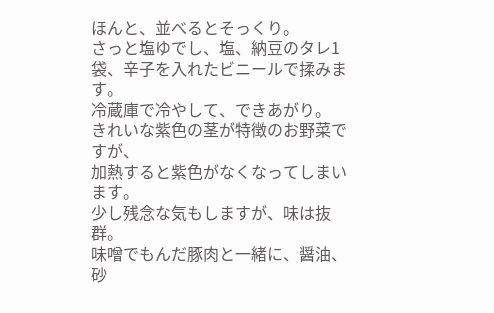ほんと、並べるとそっくり。
さっと塩ゆでし、塩、納豆のタレ1袋、辛子を入れたビニールで揉みます。
冷蔵庫で冷やして、できあがり。
きれいな紫色の茎が特徴のお野菜ですが、
加熱すると紫色がなくなってしまいます。
少し残念な気もしますが、味は抜群。
味噌でもんだ豚肉と一緒に、醤油、砂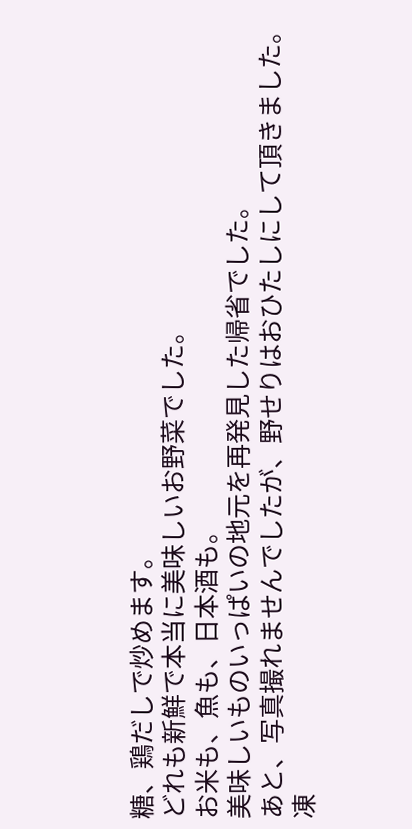糖、鶏だしで炒めます。
どれも新鮮で本当に美味しいお野菜でした。
お米も、魚も、日本酒も。
美味しいものいっぱいの地元を再発見した帰省でした。
あと、写真撮れませんでしたが、野せりはおひたしにして頂きました。
凍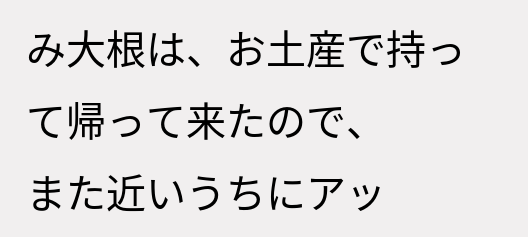み大根は、お土産で持って帰って来たので、
また近いうちにアッ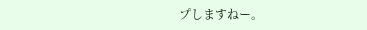プしますねー。